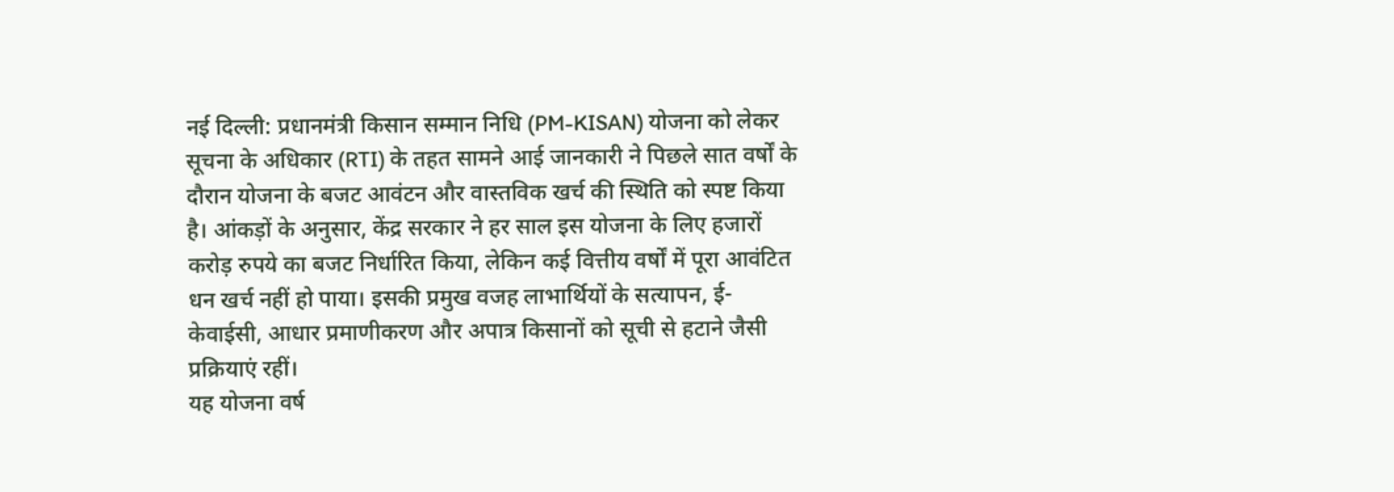नई दिल्ली: प्रधानमंत्री किसान सम्मान निधि (PM-KISAN) योजना को लेकर सूचना के अधिकार (RTI) के तहत सामने आई जानकारी ने पिछले सात वर्षों के दौरान योजना के बजट आवंटन और वास्तविक खर्च की स्थिति को स्पष्ट किया है। आंकड़ों के अनुसार, केंद्र सरकार ने हर साल इस योजना के लिए हजारों करोड़ रुपये का बजट निर्धारित किया, लेकिन कई वित्तीय वर्षों में पूरा आवंटित धन खर्च नहीं हो पाया। इसकी प्रमुख वजह लाभार्थियों के सत्यापन, ई-केवाईसी, आधार प्रमाणीकरण और अपात्र किसानों को सूची से हटाने जैसी प्रक्रियाएं रहीं।
यह योजना वर्ष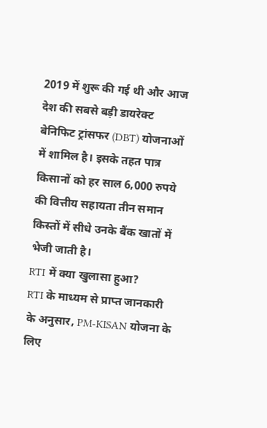2019 में शुरू की गई थी और आज देश की सबसे बड़ी डायरेक्ट बेनिफिट ट्रांसफर (DBT) योजनाओं में शामिल है। इसके तहत पात्र किसानों को हर साल 6,000 रुपये की वित्तीय सहायता तीन समान किस्तों में सीधे उनके बैंक खातों में भेजी जाती है।
RTI में क्या खुलासा हुआ?
RTI के माध्यम से प्राप्त जानकारी के अनुसार, PM-KISAN योजना के लिए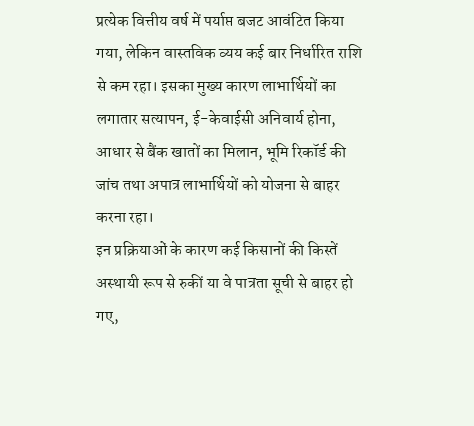प्रत्येक वित्तीय वर्ष में पर्याप्त बजट आवंटित किया गया, लेकिन वास्तविक व्यय कई बार निर्धारित राशि से कम रहा। इसका मुख्य कारण लाभार्थियों का लगातार सत्यापन, ई-केवाईसी अनिवार्य होना, आधार से बैंक खातों का मिलान, भूमि रिकॉर्ड की जांच तथा अपात्र लाभार्थियों को योजना से बाहर करना रहा।
इन प्रक्रियाओं के कारण कई किसानों की किस्तें अस्थायी रूप से रुकीं या वे पात्रता सूची से बाहर हो गए,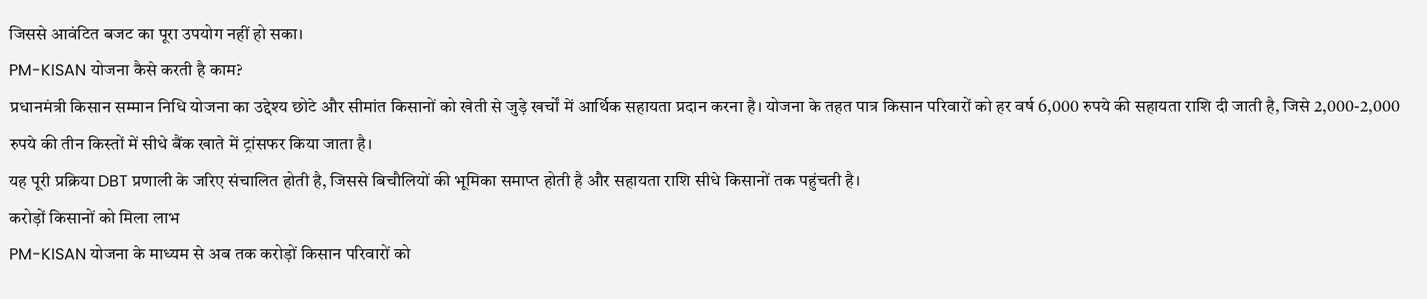जिससे आवंटित बजट का पूरा उपयोग नहीं हो सका।
PM-KISAN योजना कैसे करती है काम?
प्रधानमंत्री किसान सम्मान निधि योजना का उद्देश्य छोटे और सीमांत किसानों को खेती से जुड़े खर्चों में आर्थिक सहायता प्रदान करना है। योजना के तहत पात्र किसान परिवारों को हर वर्ष 6,000 रुपये की सहायता राशि दी जाती है, जिसे 2,000-2,000 रुपये की तीन किस्तों में सीधे बैंक खाते में ट्रांसफर किया जाता है।
यह पूरी प्रक्रिया DBT प्रणाली के जरिए संचालित होती है, जिससे बिचौलियों की भूमिका समाप्त होती है और सहायता राशि सीधे किसानों तक पहुंचती है।
करोड़ों किसानों को मिला लाभ
PM-KISAN योजना के माध्यम से अब तक करोड़ों किसान परिवारों को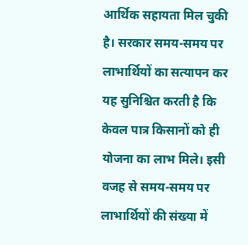आर्थिक सहायता मिल चुकी है। सरकार समय-समय पर लाभार्थियों का सत्यापन कर यह सुनिश्चित करती है कि केवल पात्र किसानों को ही योजना का लाभ मिले। इसी वजह से समय-समय पर लाभार्थियों की संख्या में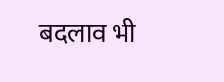बदलाव भी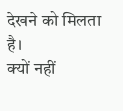देखने को मिलता है।
क्यों नहीं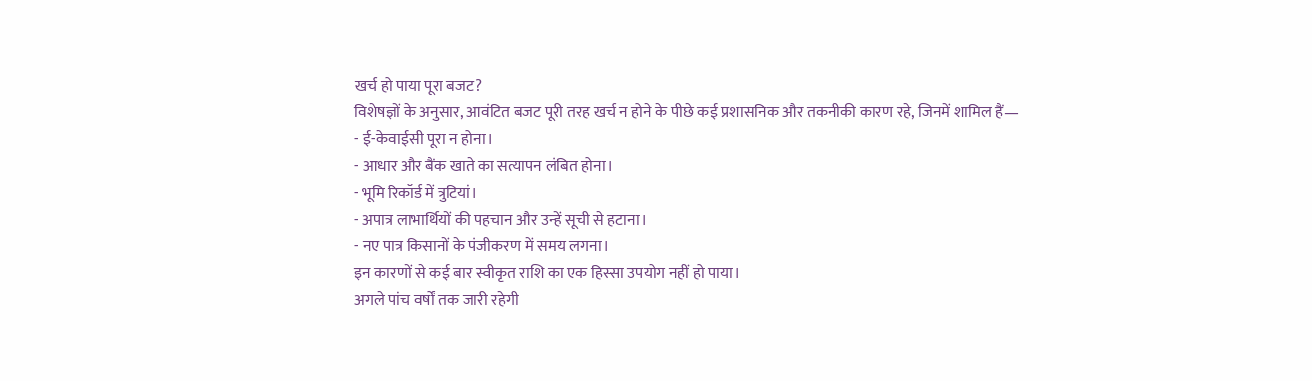खर्च हो पाया पूरा बजट?
विशेषज्ञों के अनुसार, आवंटित बजट पूरी तरह खर्च न होने के पीछे कई प्रशासनिक और तकनीकी कारण रहे, जिनमें शामिल हैं—
- ई-केवाईसी पूरा न होना।
- आधार और बैंक खाते का सत्यापन लंबित होना।
- भूमि रिकॉर्ड में त्रुटियां।
- अपात्र लाभार्थियों की पहचान और उन्हें सूची से हटाना।
- नए पात्र किसानों के पंजीकरण में समय लगना।
इन कारणों से कई बार स्वीकृत राशि का एक हिस्सा उपयोग नहीं हो पाया।
अगले पांच वर्षों तक जारी रहेगी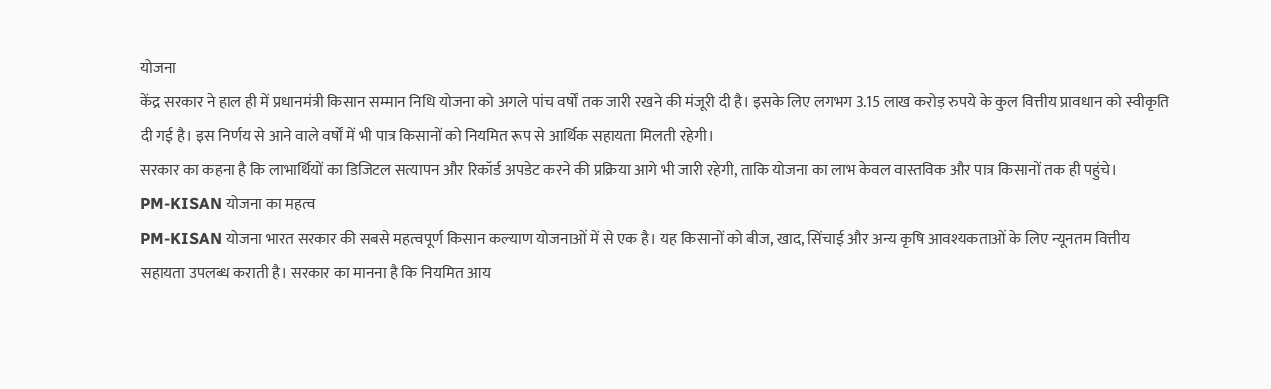योजना
केंद्र सरकार ने हाल ही में प्रधानमंत्री किसान सम्मान निधि योजना को अगले पांच वर्षों तक जारी रखने की मंजूरी दी है। इसके लिए लगभग 3.15 लाख करोड़ रुपये के कुल वित्तीय प्रावधान को स्वीकृति दी गई है। इस निर्णय से आने वाले वर्षों में भी पात्र किसानों को नियमित रूप से आर्थिक सहायता मिलती रहेगी।
सरकार का कहना है कि लाभार्थियों का डिजिटल सत्यापन और रिकॉर्ड अपडेट करने की प्रक्रिया आगे भी जारी रहेगी, ताकि योजना का लाभ केवल वास्तविक और पात्र किसानों तक ही पहुंचे।
PM-KISAN योजना का महत्व
PM-KISAN योजना भारत सरकार की सबसे महत्वपूर्ण किसान कल्याण योजनाओं में से एक है। यह किसानों को बीज, खाद, सिंचाई और अन्य कृषि आवश्यकताओं के लिए न्यूनतम वित्तीय सहायता उपलब्ध कराती है। सरकार का मानना है कि नियमित आय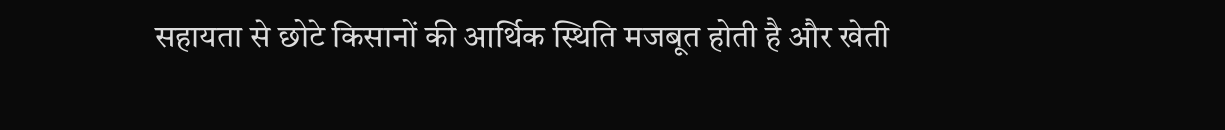सहायता से छोटे किसानों की आर्थिक स्थिति मजबूत होती है और खेती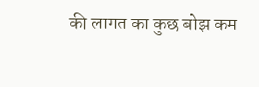की लागत का कुछ बोझ कम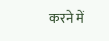करने में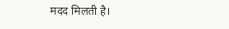मदद मिलती है।